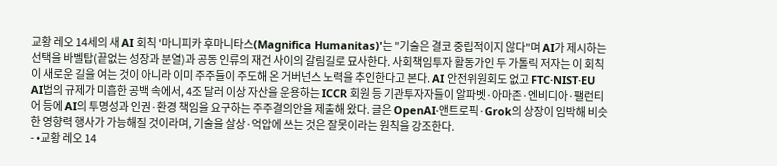교황 레오 14세의 새 AI 회칙 '마니피카 후마니타스(Magnifica Humanitas)'는 "기술은 결코 중립적이지 않다"며 AI가 제시하는 선택을 바벨탑(끝없는 성장과 분열)과 공동 인류의 재건 사이의 갈림길로 묘사한다. 사회책임투자 활동가인 두 가톨릭 저자는 이 회칙이 새로운 길을 여는 것이 아니라 이미 주주들이 주도해 온 거버넌스 노력을 추인한다고 본다. AI 안전위원회도 없고 FTC·NIST·EU AI법의 규제가 미흡한 공백 속에서, 4조 달러 이상 자산을 운용하는 ICCR 회원 등 기관투자자들이 알파벳·아마존·엔비디아·팰런티어 등에 AI의 투명성과 인권·환경 책임을 요구하는 주주결의안을 제출해 왔다. 글은 OpenAI·앤트로픽·Grok의 상장이 임박해 비슷한 영향력 행사가 가능해질 것이라며, 기술을 살상·억압에 쓰는 것은 잘못이라는 원칙을 강조한다.
- •교황 레오 14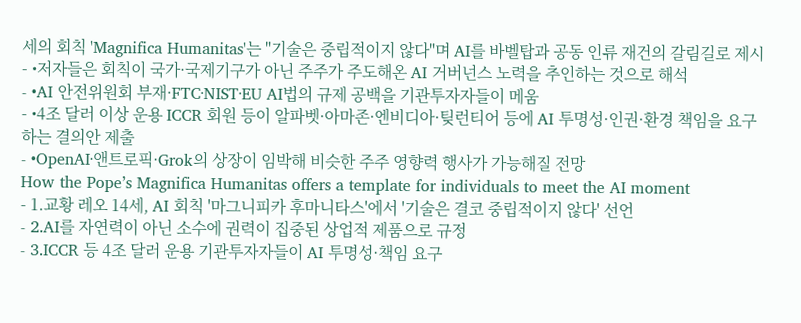세의 회칙 'Magnifica Humanitas'는 "기술은 중립적이지 않다"며 AI를 바벨탑과 공동 인류 재건의 갈림길로 제시
- •저자들은 회칙이 국가·국제기구가 아닌 주주가 주도해온 AI 거버넌스 노력을 추인하는 것으로 해석
- •AI 안전위원회 부재·FTC·NIST·EU AI법의 규제 공백을 기관투자자들이 메움
- •4조 달러 이상 운용 ICCR 회원 등이 알파벳·아마존·엔비디아·팆런티어 등에 AI 투명성·인권·환경 책임을 요구하는 결의안 제출
- •OpenAI·앤트로픽·Grok의 상장이 임박해 비슷한 주주 영향력 행사가 가능해질 전망
How the Pope’s Magnifica Humanitas offers a template for individuals to meet the AI moment
- 1.교황 레오 14세, AI 회칙 '마그니피카 후마니타스'에서 '기술은 결코 중립적이지 않다' 선언
- 2.AI를 자연력이 아닌 소수에 권력이 집중된 상업적 제품으로 규정
- 3.ICCR 등 4조 달러 운용 기관투자자들이 AI 투명성·책임 요구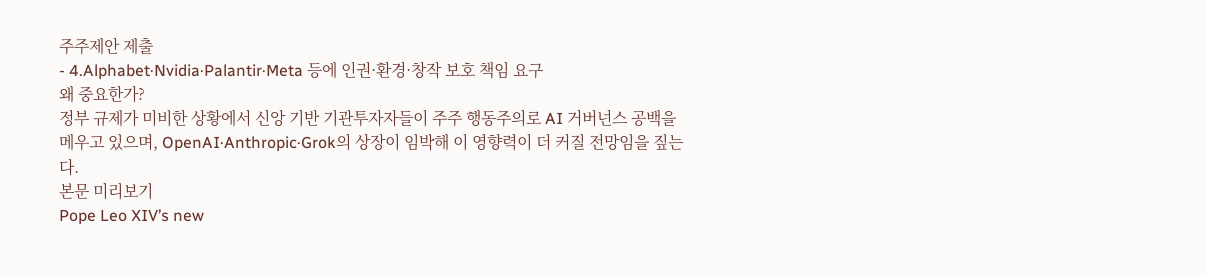주주제안 제출
- 4.Alphabet·Nvidia·Palantir·Meta 등에 인권·환경·창작 보호 책임 요구
왜 중요한가?
정부 규제가 미비한 상황에서 신앙 기반 기관투자자들이 주주 행동주의로 AI 거버넌스 공백을 메우고 있으며, OpenAI·Anthropic·Grok의 상장이 임박해 이 영향력이 더 커질 전망임을 짚는다.
본문 미리보기
Pope Leo XIV’s new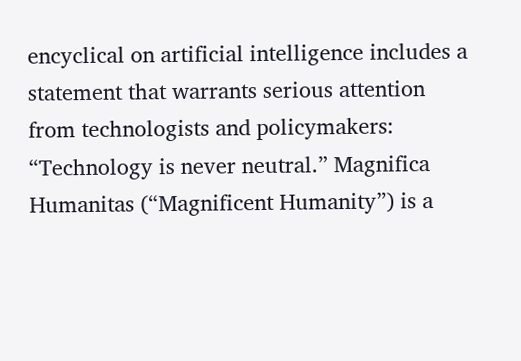encyclical on artificial intelligence includes a statement that warrants serious attention from technologists and policymakers: “Technology is never neutral.” Magnifica Humanitas (“Magnificent Humanity”) is a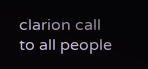clarion call to all people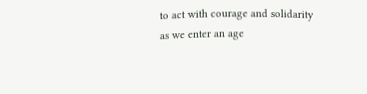to act with courage and solidarity as we enter an age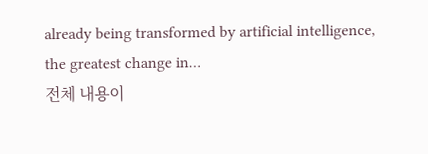already being transformed by artificial intelligence, the greatest change in…
전체 내용이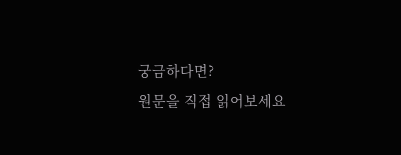궁금하다면?
원문을 직접 읽어보세요